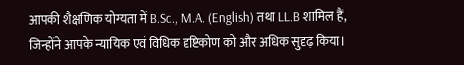आपकी शैक्षणिक योग्यता में B.Sc., M.A. (English) तथा LL.B शामिल हैं, जिन्होंने आपके न्यायिक एवं विधिक दृष्टिकोण को और अधिक सुदृढ़ किया।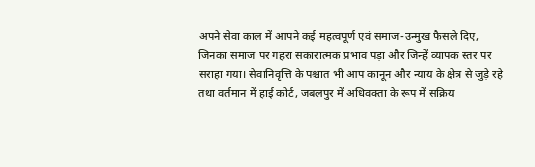अपने सेवा काल में आपने कई महत्वपूर्ण एवं समाज-उन्मुख फैसले दिए, जिनका समाज पर गहरा सकारात्मक प्रभाव पड़ा और जिन्हें व्यापक स्तर पर सराहा गया। सेवानिवृत्ति के पश्चात भी आप कानून और न्याय के क्षेत्र से जुड़े रहे तथा वर्तमान में हाई कोर्ट, जबलपुर में अधिवक्ता के रूप में सक्रिय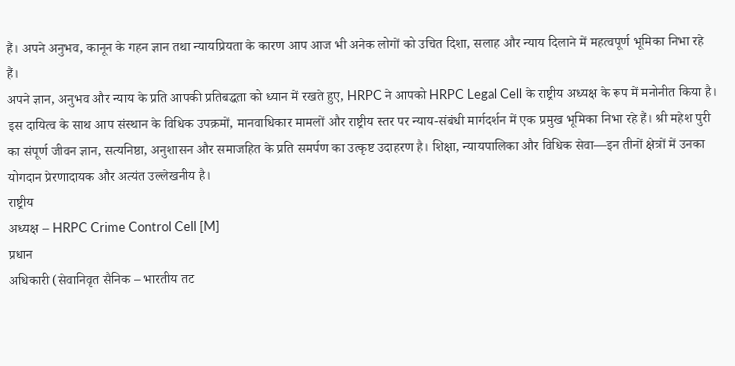हैं। अपने अनुभव, कानून के गहन ज्ञान तथा न्यायप्रियता के कारण आप आज भी अनेक लोगों को उचित दिशा, सलाह और न्याय दिलाने में महत्वपूर्ण भूमिका निभा रहे हैं।
अपने ज्ञान, अनुभव और न्याय के प्रति आपकी प्रतिबद्धता को ध्यान में रखते हुए, HRPC ने आपको HRPC Legal Cell के राष्ट्रीय अध्यक्ष के रूप में मनोनीत किया है। इस दायित्व के साथ आप संस्थान के विधिक उपक्रमों, मानवाधिकार मामलों और राष्ट्रीय स्तर पर न्याय-संबंधी मार्गदर्शन में एक प्रमुख भूमिका निभा रहे हैं। श्री महेश पुरी का संपूर्ण जीवन ज्ञान, सत्यनिष्ठा, अनुशासन और समाजहित के प्रति समर्पण का उत्कृष्ट उदाहरण है। शिक्षा, न्यायपालिका और विधिक सेवा—इन तीनों क्षेत्रों में उनका योगदान प्रेरणादायक और अत्यंत उल्लेखनीय है।
राष्ट्रीय
अध्यक्ष – HRPC Crime Control Cell [M]
प्रधान
अधिकारी (सेवानिवृत सैनिक – भारतीय तट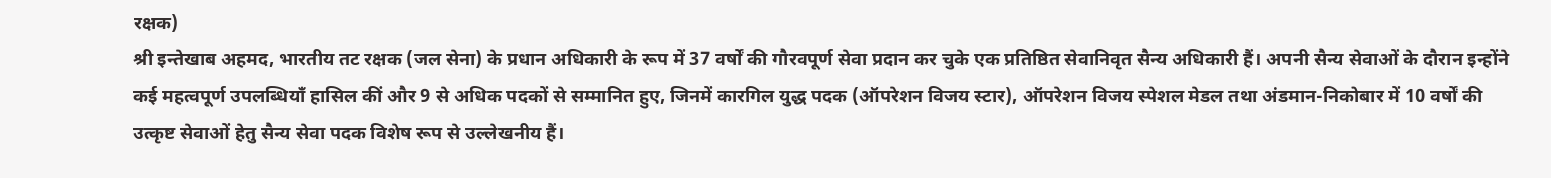रक्षक)
श्री इन्तेखाब अहमद, भारतीय तट रक्षक (जल सेना) के प्रधान अधिकारी के रूप में 37 वर्षों की गौरवपूर्ण सेवा प्रदान कर चुके एक प्रतिष्ठित सेवानिवृत सैन्य अधिकारी हैं। अपनी सैन्य सेवाओं के दौरान इन्होंने कई महत्वपूर्ण उपलब्धियाँ हासिल कीं और 9 से अधिक पदकों से सम्मानित हुए, जिनमें कारगिल युद्ध पदक (ऑपरेशन विजय स्टार), ऑपरेशन विजय स्पेशल मेडल तथा अंडमान-निकोबार में 10 वर्षों की उत्कृष्ट सेवाओं हेतु सैन्य सेवा पदक विशेष रूप से उल्लेखनीय हैं।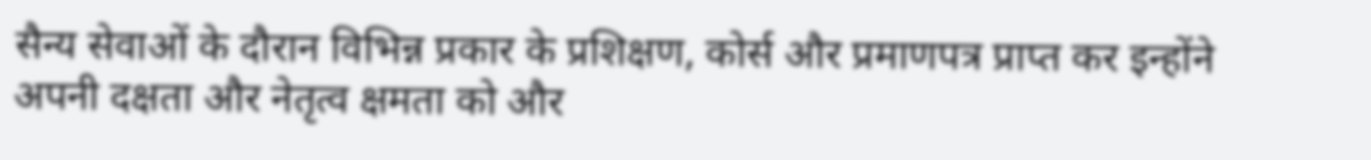सैन्य सेवाओं के दौरान विभिन्न प्रकार के प्रशिक्षण, कोर्स और प्रमाणपत्र प्राप्त कर इन्होंने अपनी दक्षता और नेतृत्व क्षमता को और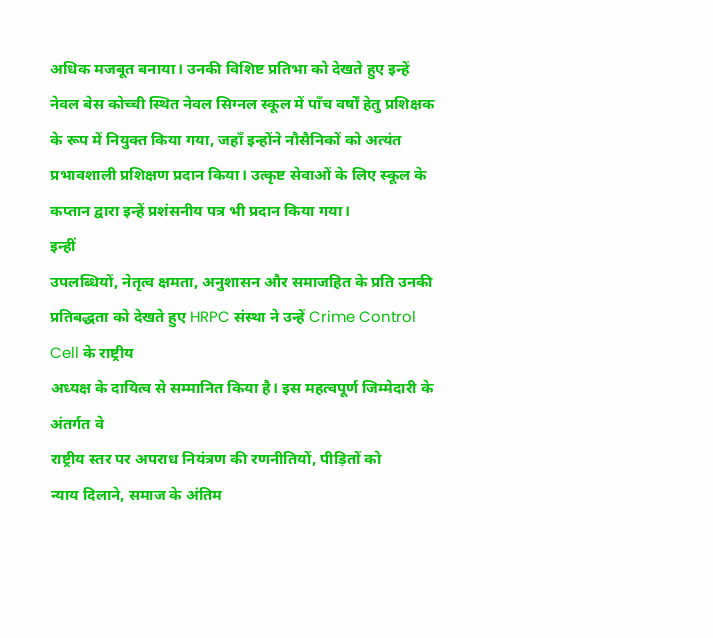अधिक मजबूत बनाया। उनकी विशिष्ट प्रतिभा को देखते हुए इन्हें नेवल बेस कोच्ची स्थित नेवल सिग्नल स्कूल में पाँच वर्षों हेतु प्रशिक्षक के रूप में नियुक्त किया गया, जहाँ इन्होंने नौसैनिकों को अत्यंत प्रभावशाली प्रशिक्षण प्रदान किया। उत्कृष्ट सेवाओं के लिए स्कूल के कप्तान द्वारा इन्हें प्रशंसनीय पत्र भी प्रदान किया गया।
इन्हीं
उपलब्धियों, नेतृत्व क्षमता, अनुशासन और समाजहित के प्रति उनकी प्रतिबद्धता को देखते हुए HRPC संस्था ने उन्हें Crime Control Cell के राष्ट्रीय
अध्यक्ष के दायित्व से सम्मानित किया है। इस महत्वपूर्ण जिम्मेदारी के अंतर्गत वे
राष्ट्रीय स्तर पर अपराध नियंत्रण की रणनीतियों, पीड़ितों को
न्याय दिलाने, समाज के अंतिम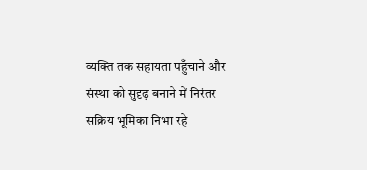व्यक्ति तक सहायता पहुँचाने और
संस्था को सुदृढ़ बनाने में निरंतर सक्रिय भूमिका निभा रहे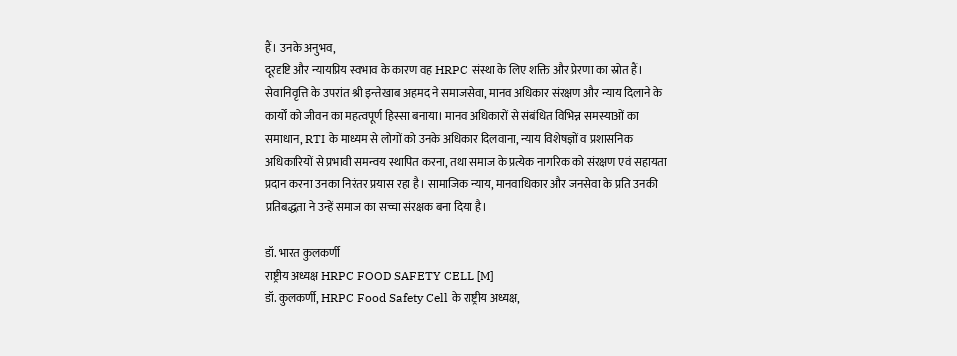हैं। उनके अनुभव,
दूरदृष्टि और न्यायप्रिय स्वभाव के कारण वह HRPC संस्था के लिए शक्ति और प्रेरणा का स्रोत हैं।
सेवानिवृत्ति के उपरांत श्री इन्तेखाब अहमद ने समाजसेवा, मानव अधिकार संरक्षण और न्याय दिलाने के कार्यों को जीवन का महत्वपूर्ण हिस्सा बनाया। मानव अधिकारों से संबंधित विभिन्न समस्याओं का समाधान, RTI के माध्यम से लोगों को उनके अधिकार दिलवाना, न्याय विशेषज्ञों व प्रशासनिक अधिकारियों से प्रभावी समन्वय स्थापित करना, तथा समाज के प्रत्येक नागरिक को संरक्षण एवं सहायता प्रदान करना उनका निरंतर प्रयास रहा है। सामाजिक न्याय, मानवाधिकार और जनसेवा के प्रति उनकी प्रतिबद्धता ने उन्हें समाज का सच्चा संरक्षक बना दिया है।

डॉ. भारत कुलकर्णी
राष्ट्रीय अध्यक्ष HRPC FOOD SAFETY CELL [M]
डॉ. कुलकर्णी, HRPC Food Safety Cell के राष्ट्रीय अध्यक्ष,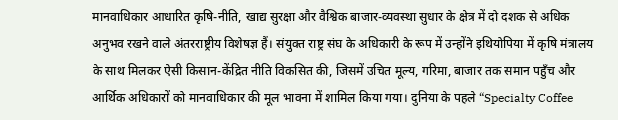मानवाधिकार आधारित कृषि-नीति, खाद्य सुरक्षा और वैश्विक बाजार-व्यवस्था सुधार के क्षेत्र में दो दशक से अधिक अनुभव रखने वाले अंतरराष्ट्रीय विशेषज्ञ हैं। संयुक्त राष्ट्र संघ के अधिकारी के रूप में उन्होंने इथियोपिया में कृषि मंत्रालय के साथ मिलकर ऐसी किसान-केंद्रित नीति विकसित की, जिसमें उचित मूल्य, गरिमा, बाजार तक समान पहुँच और आर्थिक अधिकारों को मानवाधिकार की मूल भावना में शामिल किया गया। दुनिया के पहले “Specialty Coffee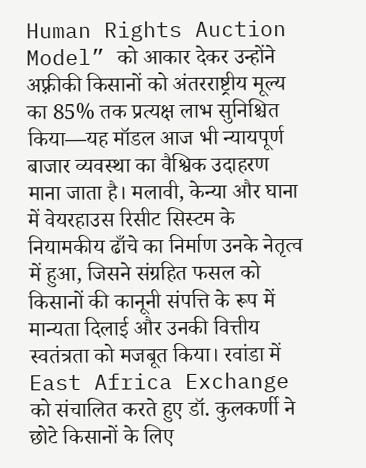Human Rights Auction Model” को आकार देकर उन्होंने अफ़्रीकी किसानों को अंतरराष्ट्रीय मूल्य का 85% तक प्रत्यक्ष लाभ सुनिश्चित किया—यह मॉडल आज भी न्यायपूर्ण बाजार व्यवस्था का वैश्विक उदाहरण माना जाता है। मलावी, केन्या और घाना में वेयरहाउस रिसीट सिस्टम के नियामकीय ढाँचे का निर्माण उनके नेतृत्व में हुआ, जिसने संग्रहित फसल को किसानों की कानूनी संपत्ति के रूप में मान्यता दिलाई और उनकी वित्तीय स्वतंत्रता को मजबूत किया। रवांडा में East Africa Exchange को संचालित करते हुए डॉ. कुलकर्णी ने छोटे किसानों के लिए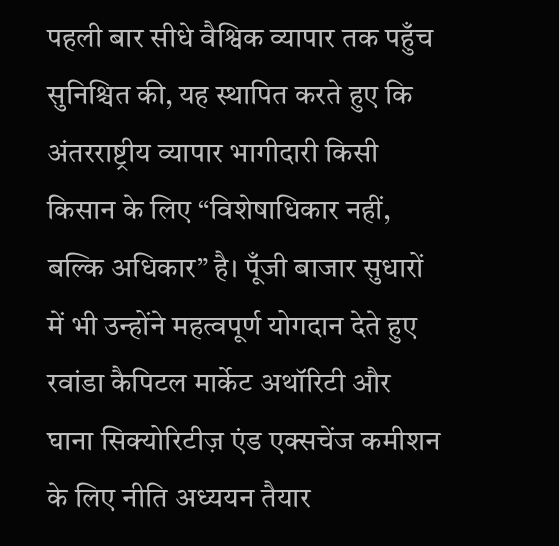पहली बार सीधे वैश्विक व्यापार तक पहुँच सुनिश्चित की, यह स्थापित करते हुए कि अंतरराष्ट्रीय व्यापार भागीदारी किसी किसान के लिए “विशेषाधिकार नहीं, बल्कि अधिकार” है। पूँजी बाजार सुधारों में भी उन्होंने महत्वपूर्ण योगदान देते हुए रवांडा कैपिटल मार्केट अथॉरिटी और घाना सिक्योरिटीज़ एंड एक्सचेंज कमीशन के लिए नीति अध्ययन तैयार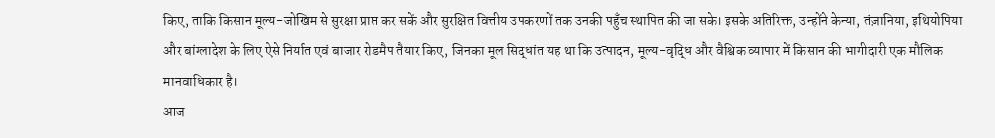किए, ताकि किसान मूल्य-जोखिम से सुरक्षा प्राप्त कर सकें और सुरक्षित वित्तीय उपकरणों तक उनकी पहुँच स्थापित की जा सके। इसके अतिरिक्त, उन्होंने केन्या, तंज़ानिया, इथियोपिया और बांग्लादेश के लिए ऐसे निर्यात एवं बाजार रोडमैप तैयार किए, जिनका मूल सिद्धांत यह था कि उत्पादन, मूल्य-वृद्धि और वैश्विक व्यापार में किसान की भागीदारी एक मौलिक मानवाधिकार है।
आज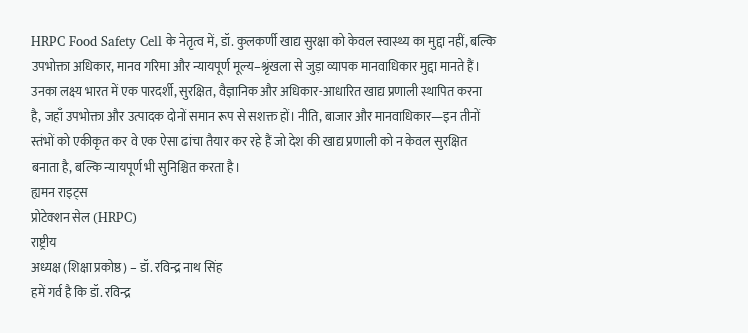HRPC Food Safety Cell के नेतृत्व में, डॉ. कुलकर्णी खाद्य सुरक्षा को केवल स्वास्थ्य का मुद्दा नहीं, बल्कि उपभोक्ता अधिकार, मानव गरिमा और न्यायपूर्ण मूल्य–श्रृंखला से जुड़ा व्यापक मानवाधिकार मुद्दा मानते हैं। उनका लक्ष्य भारत में एक पारदर्शी, सुरक्षित, वैज्ञानिक और अधिकार-आधारित खाद्य प्रणाली स्थापित करना है, जहाँ उपभोक्ता और उत्पादक दोनों समान रूप से सशक्त हों। नीति, बाजार और मानवाधिकार—इन तीनों स्तंभों को एकीकृत कर वे एक ऐसा ढांचा तैयार कर रहे हैं जो देश की खाद्य प्रणाली को न केवल सुरक्षित बनाता है, बल्कि न्यायपूर्ण भी सुनिश्चित करता है।
ह्यमन राइट्स
प्रोटेक्शन सेल (HRPC)
राष्ट्रीय
अध्यक्ष (शिक्षा प्रकोष्ठ) – डॉ. रविन्द्र नाथ सिंह
हमें गर्व है कि डॉ. रविन्द्र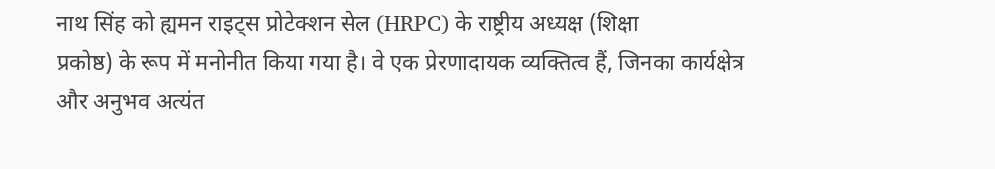नाथ सिंह को ह्यमन राइट्स प्रोटेक्शन सेल (HRPC) के राष्ट्रीय अध्यक्ष (शिक्षा
प्रकोष्ठ) के रूप में मनोनीत किया गया है। वे एक प्रेरणादायक व्यक्तित्व हैं, जिनका कार्यक्षेत्र और अनुभव अत्यंत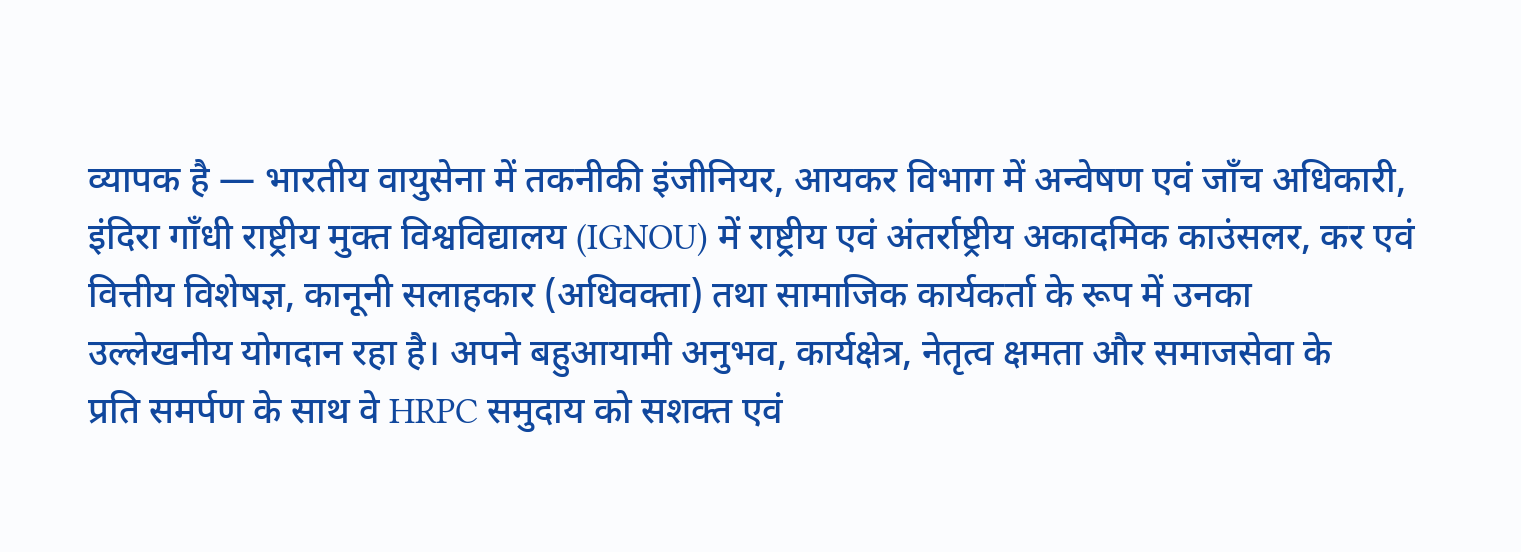व्यापक है — भारतीय वायुसेना में तकनीकी इंजीनियर, आयकर विभाग में अन्वेषण एवं जाँच अधिकारी, इंदिरा गाँधी राष्ट्रीय मुक्त विश्वविद्यालय (IGNOU) में राष्ट्रीय एवं अंतर्राष्ट्रीय अकादमिक काउंसलर, कर एवं वित्तीय विशेषज्ञ, कानूनी सलाहकार (अधिवक्ता) तथा सामाजिक कार्यकर्ता के रूप में उनका
उल्लेखनीय योगदान रहा है। अपने बहुआयामी अनुभव, कार्यक्षेत्र, नेतृत्व क्षमता और समाजसेवा के
प्रति समर्पण के साथ वे HRPC समुदाय को सशक्त एवं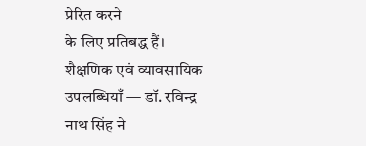प्रेरित करने
के लिए प्रतिबद्ध हैं।
शैक्षणिक एवं व्यावसायिक उपलब्धियाँ — डॉ. रविन्द्र नाथ सिंह ने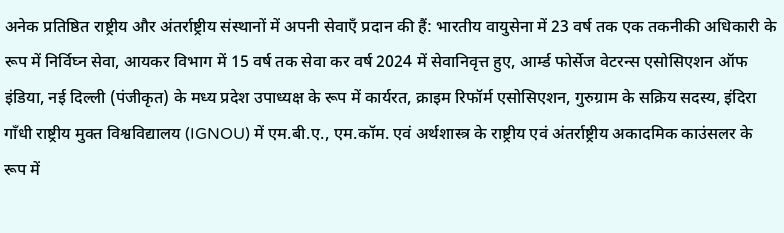अनेक प्रतिष्ठित राष्ट्रीय और अंतर्राष्ट्रीय संस्थानों में अपनी सेवाएँ प्रदान की हैं: भारतीय वायुसेना में 23 वर्ष तक एक तकनीकी अधिकारी के रूप में निर्विघ्न सेवा, आयकर विभाग में 15 वर्ष तक सेवा कर वर्ष 2024 में सेवानिवृत्त हुए, आर्म्ड फोर्सेज वेटरन्स एसोसिएशन ऑफ इंडिया, नई दिल्ली (पंजीकृत) के मध्य प्रदेश उपाध्यक्ष के रूप में कार्यरत, क्राइम रिफॉर्म एसोसिएशन, गुरुग्राम के सक्रिय सदस्य, इंदिरा गाँधी राष्ट्रीय मुक्त विश्वविद्यालय (IGNOU) में एम.बी.ए., एम.कॉम. एवं अर्थशास्त्र के राष्ट्रीय एवं अंतर्राष्ट्रीय अकादमिक काउंसलर के रूप में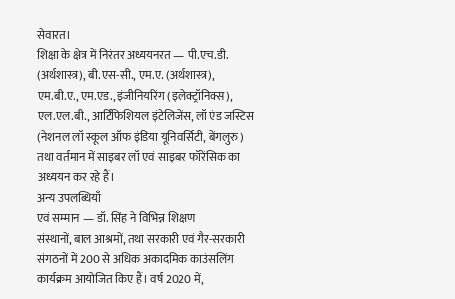सेवारत।
शिक्षा के क्षेत्र में निरंतर अध्ययनरत — पी.एच.डी. (अर्थशास्त्र), बी.एस-सी., एम.ए. (अर्थशास्त्र), एम.बी.ए., एम.एड., इंजीनियरिंग (इलेक्ट्रॉनिक्स), एल.एल.बी., आर्टिफिशियल इंटेलिजेंस, लॉ एंड जस्टिस (नेशनल लॉ स्कूल ऑफ इंडिया यूनिवर्सिटी, बेंगलुरु) तथा वर्तमान में साइबर लॉ एवं साइबर फॉरेंसिक का अध्ययन कर रहे हैं।
अन्य उपलब्धियाँ
एवं सम्मान — डॉ. सिंह ने विभिन्न शिक्षण
संस्थानों, बाल आश्रमों, तथा सरकारी एवं गैर-सरकारी संगठनों में 200 से अधिक अकादमिक काउंसलिंग कार्यक्रम आयोजित किए हैं। वर्ष 2020 में,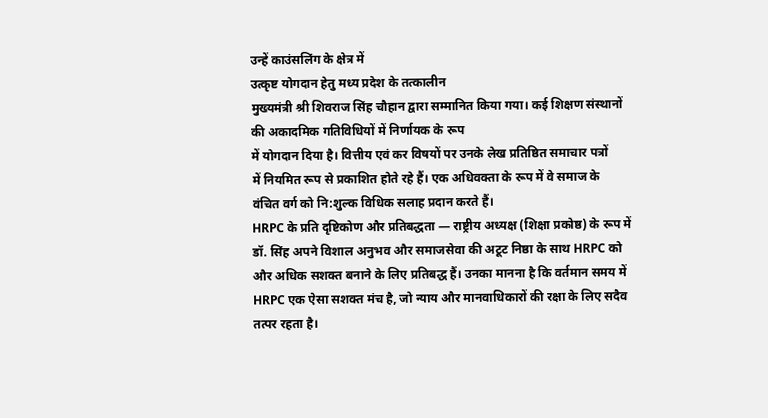उन्हें काउंसलिंग के क्षेत्र में
उत्कृष्ट योगदान हेतु मध्य प्रदेश के तत्कालीन
मुख्यमंत्री श्री शिवराज सिंह चौहान द्वारा सम्मानित किया गया। कई शिक्षण संस्थानों की अकादमिक गतिविधियों में निर्णायक के रूप
में योगदान दिया है। वित्तीय एवं कर विषयों पर उनके लेख प्रतिष्ठित समाचार पत्रों
में नियमित रूप से प्रकाशित होते रहे हैं। एक अधिवक्ता के रूप में वे समाज के
वंचित वर्ग को नि:शुल्क विधिक सलाह प्रदान करते हैं।
HRPC के प्रति दृष्टिकोण और प्रतिबद्धता — राष्ट्रीय अध्यक्ष (शिक्षा प्रकोष्ठ) के रूप में डॉ. सिंह अपने विशाल अनुभव और समाजसेवा की अटूट निष्ठा के साथ HRPC को और अधिक सशक्त बनाने के लिए प्रतिबद्ध हैं। उनका मानना है कि वर्तमान समय में HRPC एक ऐसा सशक्त मंच है, जो न्याय और मानवाधिकारों की रक्षा के लिए सदैव तत्पर रहता है।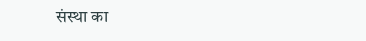संस्था का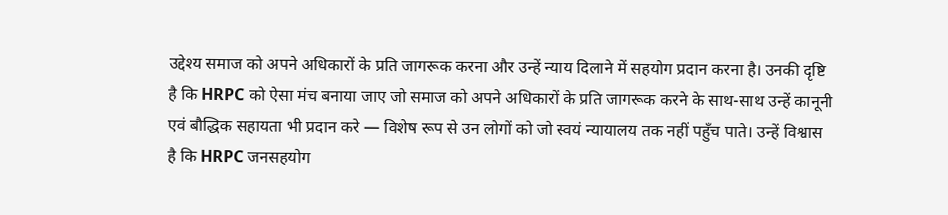उद्देश्य समाज को अपने अधिकारों के प्रति जागरूक करना और उन्हें न्याय दिलाने में सहयोग प्रदान करना है। उनकी दृष्टि है कि HRPC को ऐसा मंच बनाया जाए जो समाज को अपने अधिकारों के प्रति जागरूक करने के साथ-साथ उन्हें कानूनी एवं बौद्धिक सहायता भी प्रदान करे — विशेष रूप से उन लोगों को जो स्वयं न्यायालय तक नहीं पहुँच पाते। उन्हें विश्वास है कि HRPC जनसहयोग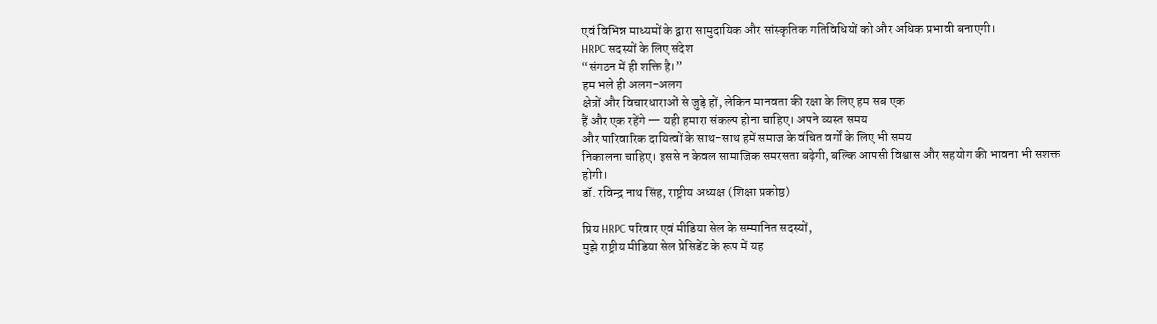एवं विभिन्न माध्यमों के द्वारा सामुदायिक और सांस्कृतिक गतिविधियों को और अधिक प्रभावी बनाएगी।
HRPC सदस्यों के लिए संदेश
“संगठन में ही शक्ति है।”
हम भले ही अलग-अलग
क्षेत्रों और विचारधाराओं से जुड़े हों, लेकिन मानवता की रक्षा के लिए हम सब एक
हैं और एक रहेंगे — यही हमारा संकल्प होना चाहिए। अपने व्यस्त समय
और पारिवारिक दायित्वों के साथ-साथ हमें समाज के वंचित वर्गों के लिए भी समय
निकालना चाहिए। इससे न केवल सामाजिक समरसता बढ़ेगी, बल्कि आपसी विश्वास और सहयोग की भावना भी सशक्त
होगी।
डॉ. रविन्द्र नाथ सिंह, राष्ट्रीय अध्यक्ष (शिक्षा प्रकोष्ठ)

प्रिय HRPC परिवार एवं मीडिया सेल के सम्मानित सदस्यों,
मुझे राष्ट्रीय मीडिया सेल प्रेसिडेंट के रूप में यह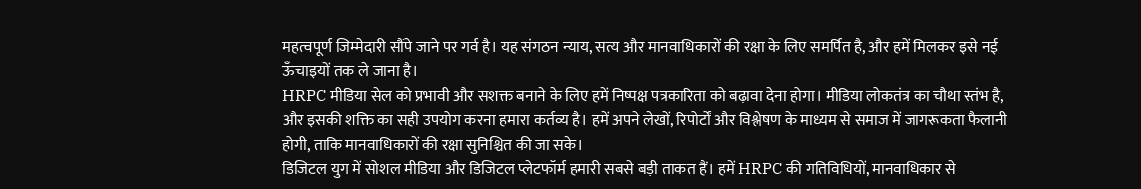महत्वपूर्ण जिम्मेदारी सौंपे जाने पर गर्व है। यह संगठन न्याय, सत्य और मानवाधिकारों की रक्षा के लिए समर्पित है, और हमें मिलकर इसे नई ऊँचाइयों तक ले जाना है।
HRPC मीडिया सेल को प्रभावी और सशक्त बनाने के लिए हमें निष्पक्ष पत्रकारिता को बढ़ावा देना होगा। मीडिया लोकतंत्र का चौथा स्तंभ है, और इसकी शक्ति का सही उपयोग करना हमारा कर्तव्य है। हमें अपने लेखों, रिपोर्टों और विश्लेषण के माध्यम से समाज में जागरूकता फैलानी होगी, ताकि मानवाधिकारों की रक्षा सुनिश्चित की जा सके।
डिजिटल युग में सोशल मीडिया और डिजिटल प्लेटफॉर्म हमारी सबसे बड़ी ताकत हैं। हमें HRPC की गतिविधियों, मानवाधिकार से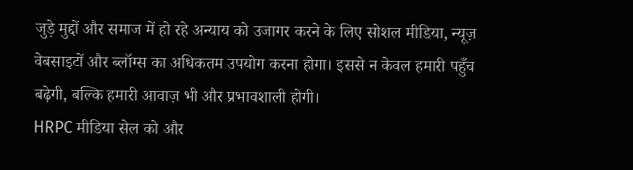जुड़े मुद्दों और समाज में हो रहे अन्याय को उजागर करने के लिए सोशल मीडिया, न्यूज़ वेबसाइटों और ब्लॉग्स का अधिकतम उपयोग करना होगा। इससे न केवल हमारी पहुँच बढ़ेगी, बल्कि हमारी आवाज़ भी और प्रभावशाली होगी।
HRPC मीडिया सेल को और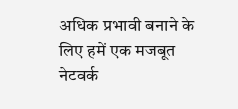अधिक प्रभावी बनाने के लिए हमें एक मजबूत नेटवर्क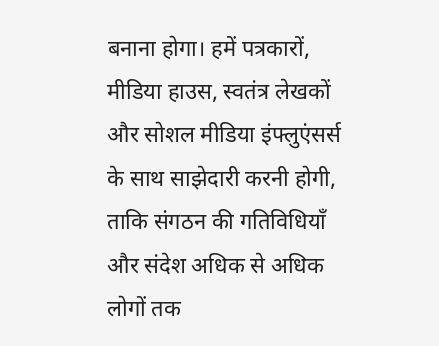बनाना होगा। हमें पत्रकारों, मीडिया हाउस, स्वतंत्र लेखकों और सोशल मीडिया इंफ्लुएंसर्स के साथ साझेदारी करनी होगी, ताकि संगठन की गतिविधियाँ और संदेश अधिक से अधिक लोगों तक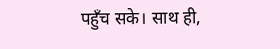पहुँच सके। साथ ही,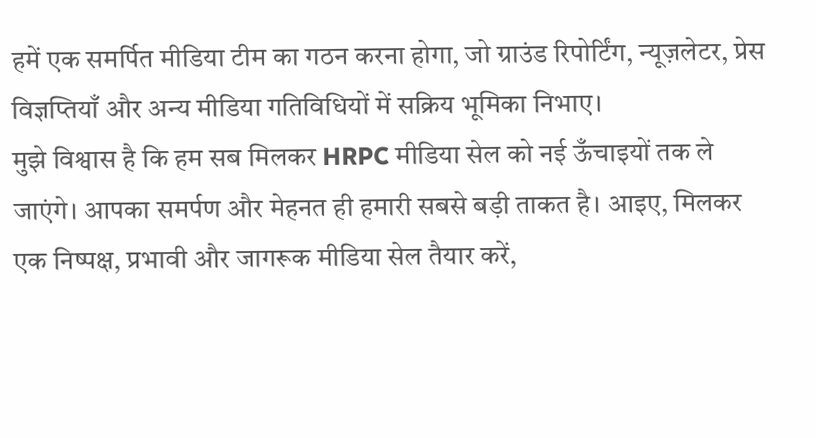हमें एक समर्पित मीडिया टीम का गठन करना होगा, जो ग्राउंड रिपोर्टिंग, न्यूज़लेटर, प्रेस विज्ञप्तियाँ और अन्य मीडिया गतिविधियों में सक्रिय भूमिका निभाए।
मुझे विश्वास है कि हम सब मिलकर HRPC मीडिया सेल को नई ऊँचाइयों तक ले जाएंगे। आपका समर्पण और मेहनत ही हमारी सबसे बड़ी ताकत है। आइए, मिलकर एक निष्पक्ष, प्रभावी और जागरूक मीडिया सेल तैयार करें,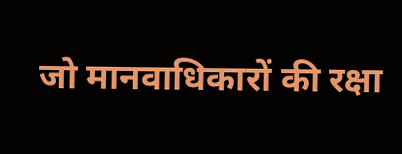जो मानवाधिकारों की रक्षा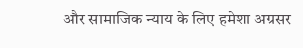और सामाजिक न्याय के लिए हमेशा अग्रसर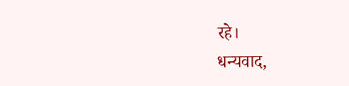रहे।
धन्यवाद,